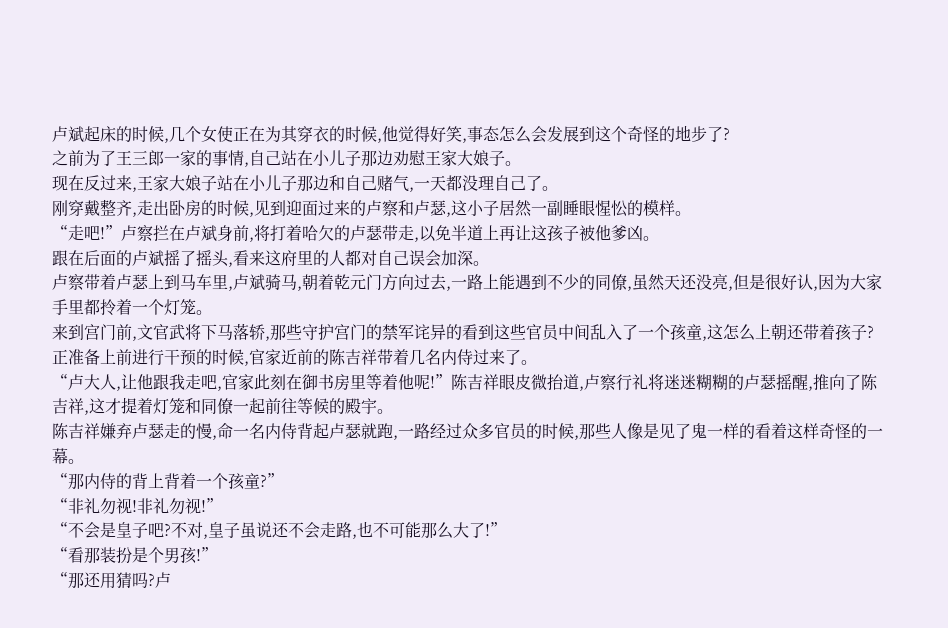卢斌起床的时候,几个女使正在为其穿衣的时候,他觉得好笑,事态怎么会发展到这个奇怪的地步了?
之前为了王三郎一家的事情,自己站在小儿子那边劝慰王家大娘子。
现在反过来,王家大娘子站在小儿子那边和自己赌气,一天都没理自己了。
刚穿戴整齐,走出卧房的时候,见到迎面过来的卢察和卢瑟,这小子居然一副睡眼惺忪的模样。
“走吧!”卢察拦在卢斌身前,将打着哈欠的卢瑟带走,以免半道上再让这孩子被他爹凶。
跟在后面的卢斌摇了摇头,看来这府里的人都对自己误会加深。
卢察带着卢瑟上到马车里,卢斌骑马,朝着乾元门方向过去,一路上能遇到不少的同僚,虽然天还没亮,但是很好认,因为大家手里都拎着一个灯笼。
来到宫门前,文官武将下马落轿,那些守护宫门的禁军诧异的看到这些官员中间乱入了一个孩童,这怎么上朝还带着孩子?
正准备上前进行干预的时候,官家近前的陈吉祥带着几名内侍过来了。
“卢大人,让他跟我走吧,官家此刻在御书房里等着他呢!”陈吉祥眼皮微抬道,卢察行礼将迷迷糊糊的卢瑟摇醒,推向了陈吉祥,这才提着灯笼和同僚一起前往等候的殿宇。
陈吉祥嫌弃卢瑟走的慢,命一名内侍背起卢瑟就跑,一路经过众多官员的时候,那些人像是见了鬼一样的看着这样奇怪的一幕。
“那内侍的背上背着一个孩童?”
“非礼勿视!非礼勿视!”
“不会是皇子吧?不对,皇子虽说还不会走路,也不可能那么大了!”
“看那装扮是个男孩!”
“那还用猜吗?卢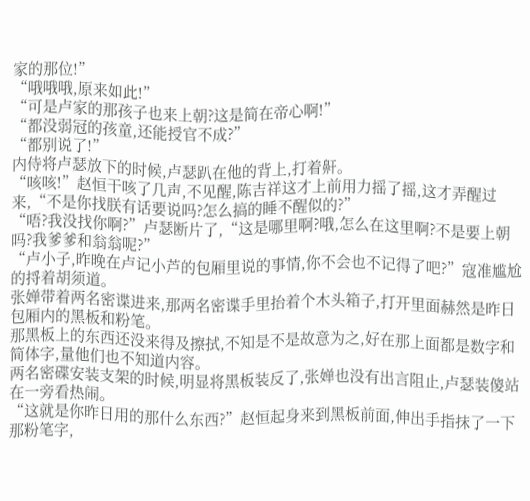家的那位!”
“哦哦哦,原来如此!”
“可是卢家的那孩子也来上朝?这是简在帝心啊!”
“都没弱冠的孩童,还能授官不成?”
“都别说了!”
内侍将卢瑟放下的时候,卢瑟趴在他的背上,打着鼾。
“咳咳!”赵恒干咳了几声,不见醒,陈吉祥这才上前用力摇了摇,这才弄醒过来,“不是你找朕有话要说吗?怎么搞的睡不醒似的?”
“唔?我没找你啊?”卢瑟断片了,“这是哪里啊?哦,怎么在这里啊?不是要上朝吗?我爹爹和翁翁呢?”
“卢小子,昨晚在卢记小芦的包厢里说的事情,你不会也不记得了吧?”寇准尴尬的捋着胡须道。
张婵带着两名密谍进来,那两名密谍手里抬着个木头箱子,打开里面赫然是昨日包厢内的黑板和粉笔。
那黑板上的东西还没来得及擦拭,不知是不是故意为之,好在那上面都是数字和简体字,量他们也不知道内容。
两名密碟安装支架的时候,明显将黑板装反了,张婵也没有出言阻止,卢瑟装傻站在一旁看热闹。
“这就是你昨日用的那什么东西?”赵恒起身来到黑板前面,伸出手指抹了一下那粉笔字,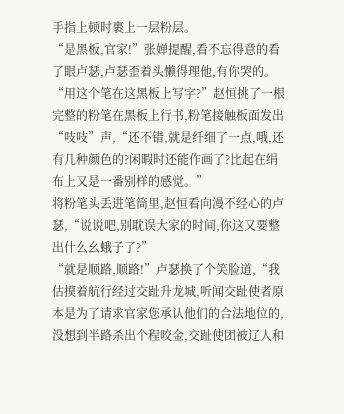手指上顿时裹上一层粉层。
“是黑板,官家!”张婵提醒,看不忘得意的看了眼卢瑟,卢瑟歪着头懒得理他,有你哭的。
“用这个笔在这黑板上写字?”赵恒挑了一根完整的粉笔在黑板上行书,粉笔接触板面发出“吱吱”声,“还不错,就是纤细了一点,哦,还有几种颜色的?闲暇时还能作画了?比起在绢布上又是一番别样的感觉。”
将粉笔头丢进笔筒里,赵恒看向漫不经心的卢瑟,“说说吧,别耽误大家的时间,你这又要整出什么幺蛾子了?”
“就是顺路,顺路!”卢瑟换了个笑脸道,“我估摸着航行经过交趾升龙城,听闻交趾使者原本是为了请求官家您承认他们的合法地位的,没想到半路杀出个程咬金,交趾使团被辽人和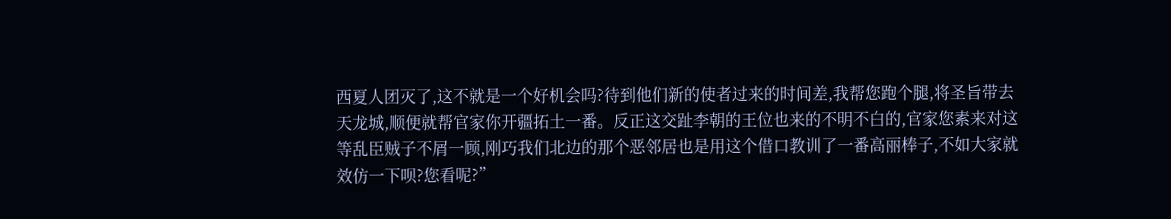西夏人团灭了,这不就是一个好机会吗?待到他们新的使者过来的时间差,我帮您跑个腿,将圣旨带去天龙城,顺便就帮官家你开疆拓土一番。反正这交趾李朝的王位也来的不明不白的,官家您素来对这等乱臣贼子不屑一顾,刚巧我们北边的那个恶邻居也是用这个借口教训了一番高丽棒子,不如大家就效仿一下呗?您看呢?”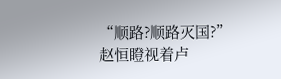“顺路?顺路灭国?”赵恒瞪视着卢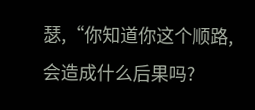瑟,“你知道你这个顺路,会造成什么后果吗?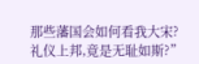那些藩国会如何看我大宋?礼仪上邦,竟是无耻如斯?”